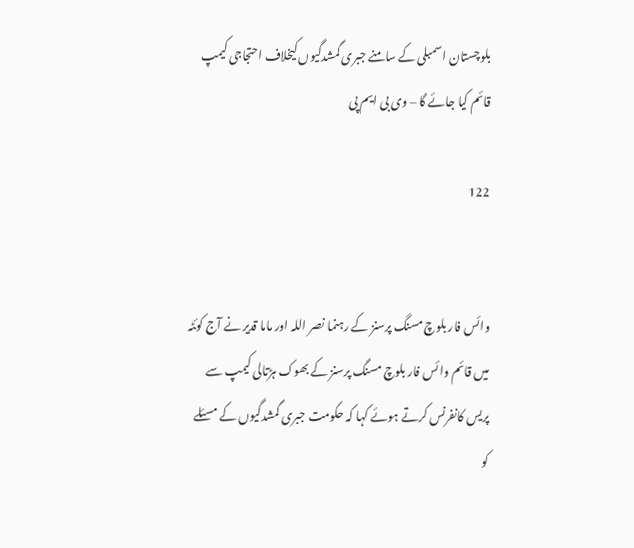بلوچستان اسمبلی کے سامنے جبری گمشدگیوں کیخلاف احتجاجی کیمپ قائم کیا جائے گا – وی بی ایم پی

122


وائس فار بلوچ مسنگ پرسنز کے رہنما نصر اللہ اور ماما قدیر نے آج کوئٹہ میں قائم وائس فار بلوچ مسنگ پرسنز کے بھوک ہڑتالی کیمپ سے پریس کانفرنس کرتے ہوئے کہا کہ حکومت جبری گمشدگیوں کے مسئلے کو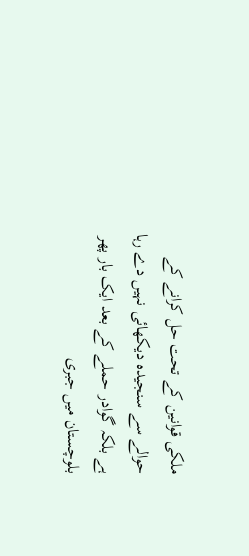ملکی قوانین کے تحت حل کرانے کے حوالے سے سنجیدہ دیکھائی نہیں دے رہا ہے بلکہ گوادر حملے کے بعد ایک بار پھر بلوچستان میں جبری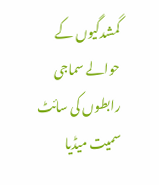گمشدگیوں کے حوالے سماجی رابطوں کی سائٹ سمیت میڈیا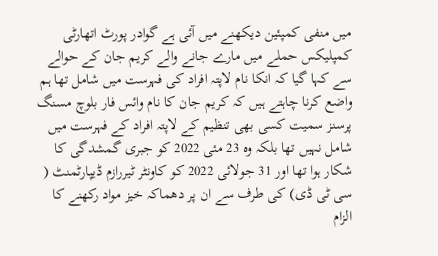میں منفی کمپئین دیکھنے میں آئی ہے گوادر پورٹ اتھارٹی کمپلیکس حملے میں مارے جانے والے کریم جان کے حوالے سے کہا گیا کہ انکا نام لاپتہ افراد کی فہرست میں شامل تھا ہم واضع کرنا چاہتے ہیں کہ کریم جان کا نام وائس فار بلوچ مسنگ پرسنز سمیت کسی بھی تنظیم کے لاپتہ افراد کے فہرست میں شامل نہیں تھا بلکہ وہ 23 مئی 2022 کو جبری گمشدگی کا شکار ہوا تھا اور 31 جولائی 2022 کو کاونٹر ٹیررازم ڈیپارٹمنٹ ( سی ٹی ڈی) کی طرف سے ان پر دھماکہ خیز مواد رکھنے کا الزام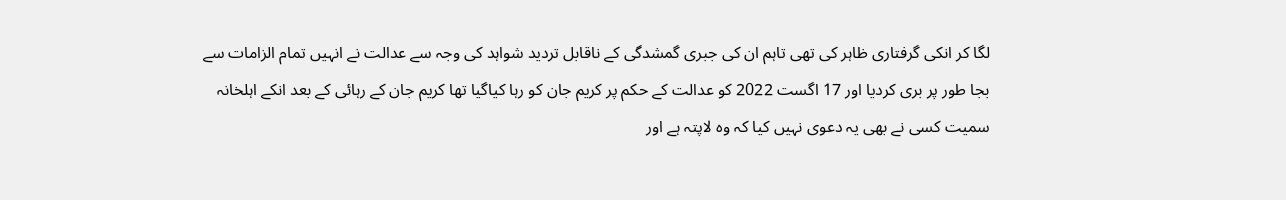لگا کر انکی گرفتاری ظاہر کی تھی تاہم ان کی جبری گمشدگی کے ناقابل تردید شواہد کی وجہ سے عدالت نے انہیں تمام الزامات سے بجا طور پر بری کردیا اور 17 اگست 2022 کو عدالت کے حکم پر کریم جان کو رہا کیاگیا تھا کریم جان کے رہائی کے بعد انکے اہلخانہ سمیت کسی نے بھی یہ دعوی نہیں کیا کہ وہ لاپتہ ہے اور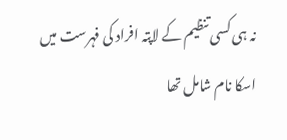نہ ہی کسی تنظیم کے لاپتہ افراد کی فہرست میں اسکا نام شامل تھا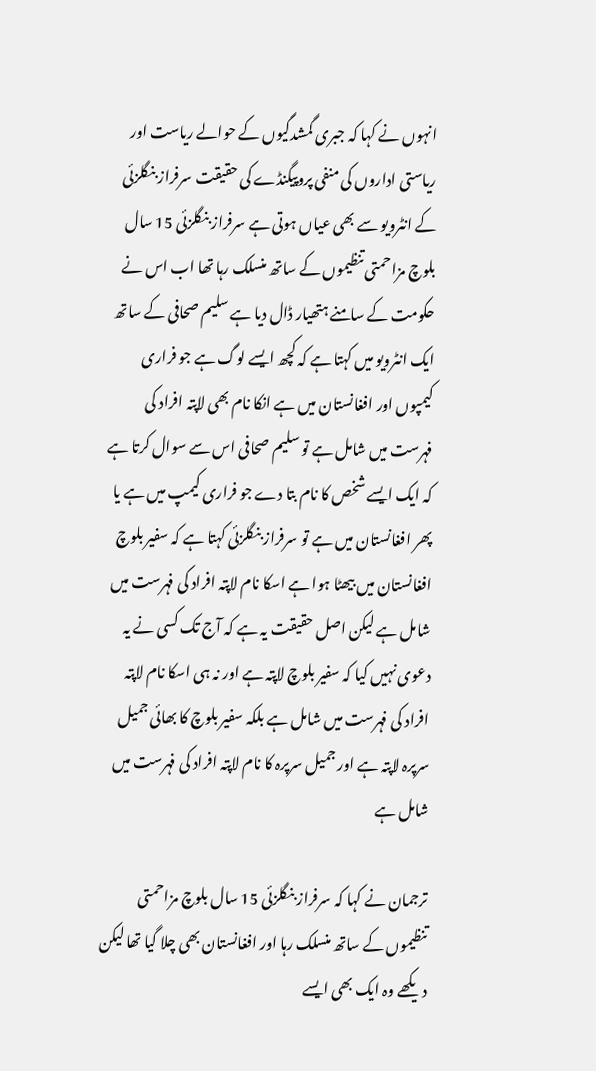انہوں نے کہا کہ جبری گمشدگیوں کے حوالے ریاست اور ریاستی اداروں کی منفی پروپیگنڈے کی حقیقت سرفراز بنگلزئی کے انٹرویو سے بھی عیاں ہوتی ہے سرفراز بنگلزئی 15 سال بلوچ مزاحمتی تنظیموں کے ساتھ منسلک رہا تھا اب اس نے حکومت کے سامنے ہتھیار ڈال دیا ہے سلیم صحافی کے ساتھ ایک انٹرویو میں کہتا ہے کہ کچھ ایسے لوگ ہے جو فراری کیمپوں اور افغانستان میں ہے انکا نام بھی لاپتہ افراد کی فہرست میں شامل ہے تو سلیم صحافی اس سے سوال کرتا ہے کہ ایک ایسے شخص کا نام بتا دے جو فراری کیمپ میں ہے یا پھر افغانستان میں ہے تو سرفراز بنگلزئی کہتا ہے کہ سفیر بلوچ افغانستان میں بیھٹا ہوا ہے اسکا نام لاپتہ افراد کی فہرست میں شامل ہے لیکن اصل حقیقت یہ ہے کہ آج تک کسی نے یہ دعوی نہیں کیا کہ سفیر بلوچ لاپتہ ہے اور نہ ہی اسکا نام لاپتہ افراد کی فہرست میں شامل ہے بلکہ سفیر بلوچ کا بھائی جمیل سرپرہ لاپتہ ہے اور جمیل سرپرہ کا نام لاپتہ افراد کی فہرست میں شامل ہے

ترجمان نے کہا کہ سرفراز بنگلزئی 15 سال بلوچ مزاحمتی تنظیموں کے ساتھ منسلک رہا اور افغانستان بھی چلا گیا تھا لیکن دیکھے وہ ایک بھی ایسے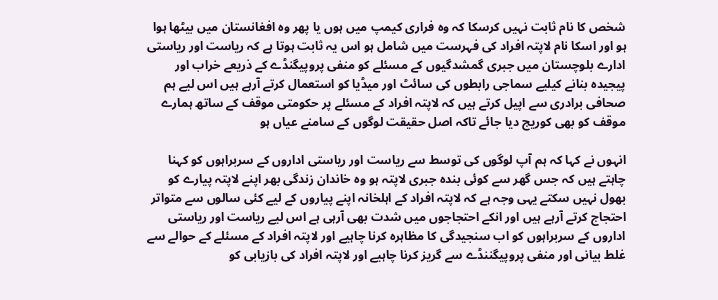شخص کا نام ثابت نہیں کرسکا کہ وہ فراری کیمپ میں ہوں یا پھر وہ افغانستان میں بیٹھا ہوا ہو اور اسکا نام لاپتہ افراد کی فہرست میں شامل ہو اس یہ ثابت ہوتا ہے کہ ریاست اور ریاستی ادارے بلوچستان میں جبری گمشدگیوں کے مسئلے کو منفی پروپیگنڈے کے ذریعے خراب اور پیجیدہ بنانے کیلیے سماجی رابطوں کی سائٹ اور میڈیا کو استعمال کرتے آرہے ہیں اس لیے ہم صحافی برادری سے اپیل کرتے ہیں کہ لاپتہ افراد کے مسئلے پر حکومتی موقف کے ساتھ ہمارے موقف کو بھی کوریج دیا جائے تاکہ اصل حقیقت لوگوں کے سامنے عیاں ہو

انہوں نے کہا کہ ہم آپ لوگوں کی توسط سے ریاست اور ریاستی اداروں کے سربراہوں کو کہنا چاہتے ہیں کہ جس گھر سے کوئی بندہ جبری لاپتہ ہو وہ خاندان زندگی بھر اپنے لاپتہ پیارے کو بھول نہیں سکتے یہی وجہ ہے کہ لاپتہ افراد کے اہلخانہ اپنے پیاروں کے لیے کئی سالوں سے متواتر احتجاج کرتے آرہے ہیں اور انکے احتجاجوں میں شدت بھی آرہی ہے اس لیے ریاست اور ریاستی اداروں کے سربراہوں کو اب سنجیدگی کا مظاہرہ کرنا چاہیے اور لاپتہ افراد کے مسئلے کے حوالے سے غلط بیانی اور منفی پروپیگننڈے سے گریز کرنا چاہیے اور لاپتہ افراد کی بازیابی کو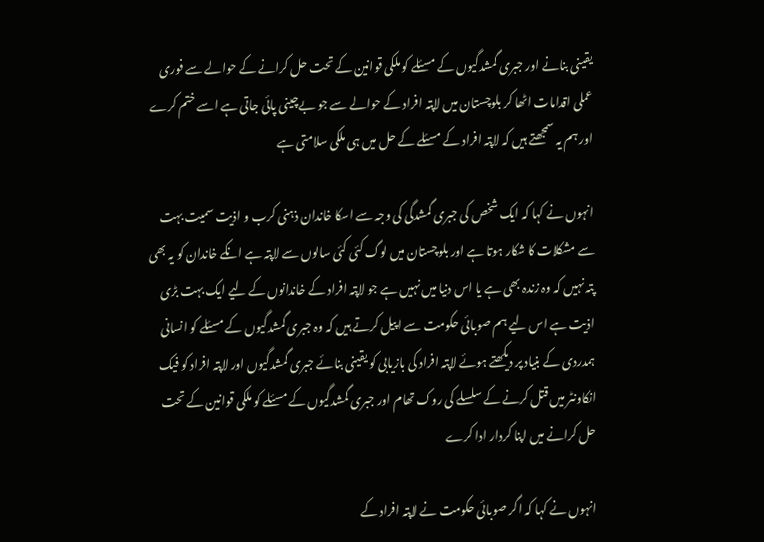یقینی بنانے اور جبری گمشدگیوں کے مسئلے کو ملکی قوانین کے تحت حل کرانے کے حوالے سے فوری عملی اقدامات اٹھا کر بلوچستان میں لاپتہ افراد کے حوالے سے جو بےچینی پائی جاتی ہے اسے ختم کرے اور ہم یہ سمجھتے ہیں کہ لاپتہ افراد کے مسئلے کے حل میں ہی ملکی سلامتی ہے

انہوں نے کہا کہ ایک شخص کی جبری گمشدگی کی وجہ سے اسکا خاندان ذہنی کرب و اذیت سمیت بہت سے مشکلات کا شکار ہوتا ہے اور بلوچستان میں لوگ کئی کئی سالوں سے لاپتہ ہے انکے خاندان کو یہ بھی پتہ نہیں کہ وہ زندہ بھی ہے یا اس دنیا میں نہیں ہے جو لاپتہ افراد کے خاندانوں کے لیے ایک بہت بڑی اذیت ہے اس لیے ہم صوبائی حکومت سے اپیل کرتے ہیں کہ وہ جبری گمشدگیوں کے مسئلے کو انسانی ہمدردی کے بنیاد پر دیکھتے ہوئے لاپتہ افراد کی بازیابی کو یقینی بنائے جبری گمشدگیوں اور لاپتہ افراد کو فیک انکاونٹر میں قتل کرنے کے سلسلے کی روک تھام اور جبری گمشدگیوں کے مسئلے کو ملکی قوانین کے تحت حل کرانے میں اپنا کردار ادا کرے

انہوں نے کہا کہ اگر صوبائی حکومت نے لاپتہ افراد کے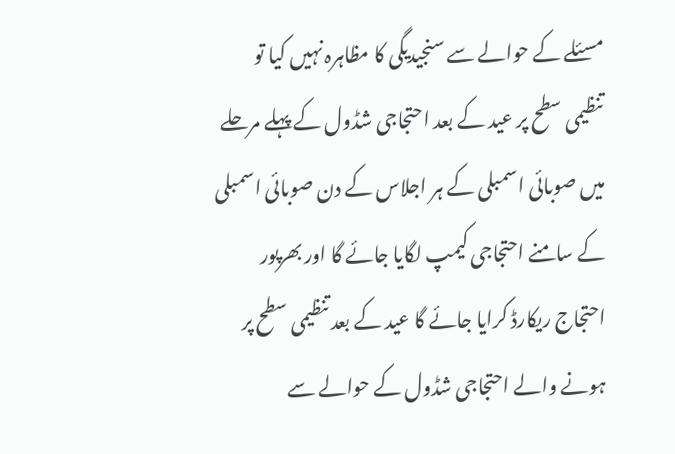مسئلے کے حوالے سے سنجیدیگی کا مظاہرہ نہیں کیا تو تنظیمی سطح پر عید کے بعد احتجاجی شڈول کے پہلے مرحلے میں صوبائی اسمبلی کے ہر اجلاس کے دن صوبائی اسمبلی کے سامنے احتجاجی کیمپ لگایا جائے گا اور بھرپور احتجاج ریکارڈ کرایا جائے گا عید کے بعد تنظیمی سطح پر ہونے والے احتجاجی شڈول کے حوالے سے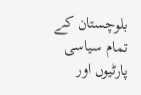بلوچستان کے تمام سیاسی پارٹیوں اور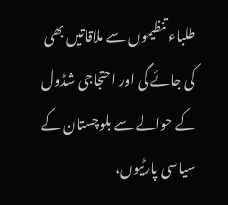طلباء تنظیموں سے ملاقاتیں بھی کی جائے گی اور احتجاجی شڈول کے حوالے سے بلوچستان کے سیاسی پارٹیوں،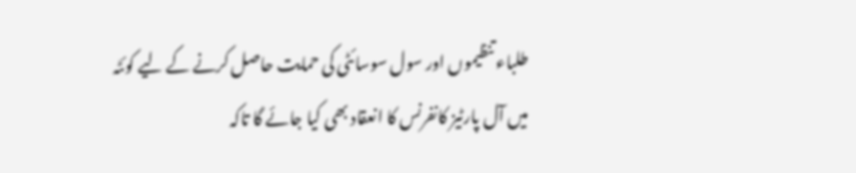طلباء تنظیموں اور سول سوسائٹی کی حمایت حاصل کرنے کے لیے کوئٹہ میں آل پارٹیز کانفرنس کا انعقاد بھی کیا جائے گا تاکہ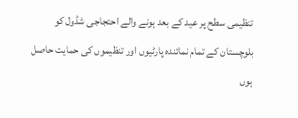تنظیمی سطح پر عید کے بعد ہونے والے احتجاجی شڈول کو بلوچستان کے تمام نمائندہ پارٹیوں اور تنظیموں کی حمایت حاصل ہوں